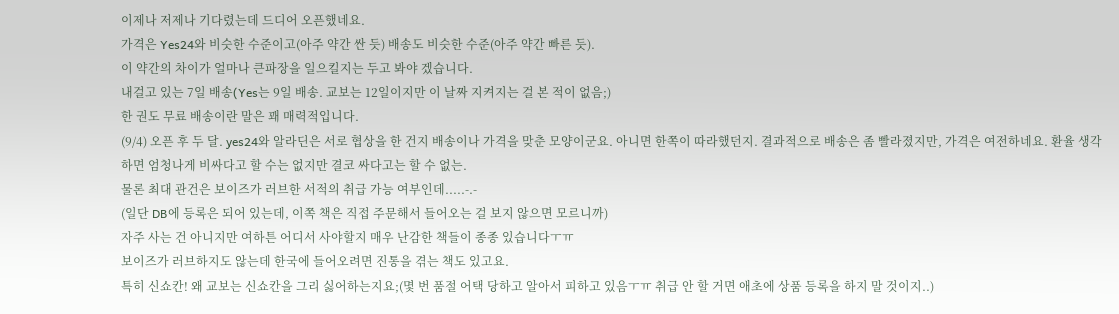이제나 저제나 기다렸는데 드디어 오픈했네요.
가격은 Yes24와 비슷한 수준이고(아주 약간 싼 듯) 배송도 비슷한 수준(아주 약간 빠른 듯).
이 약간의 차이가 얼마나 큰파장을 일으킬지는 두고 봐야 겠습니다.
내걸고 있는 7일 배송(Yes는 9일 배송. 교보는 12일이지만 이 날짜 지켜지는 걸 본 적이 없음;)
한 권도 무료 배송이란 말은 꽤 매력적입니다.
(9/4) 오픈 후 두 달. yes24와 알라딘은 서로 협상을 한 건지 배송이나 가격을 맞춘 모양이군요. 아니면 한쪽이 따라했던지. 결과적으로 배송은 좀 빨라졌지만, 가격은 여전하네요. 환율 생각하면 엄청나게 비싸다고 할 수는 없지만 결코 싸다고는 할 수 없는.
물론 최대 관건은 보이즈가 러브한 서적의 취급 가능 여부인데.....-.-
(일단 DB에 등록은 되어 있는데, 이쪽 책은 직접 주문해서 들어오는 걸 보지 않으면 모르니까)
자주 사는 건 아니지만 여하튼 어디서 사야할지 매우 난감한 책들이 종종 있습니다ㅜㅠ
보이즈가 러브하지도 않는데 한국에 들어오려면 진통을 겪는 책도 있고요.
특히 신쇼칸! 왜 교보는 신쇼칸을 그리 싫어하는지요;(몇 번 품절 어택 당하고 알아서 피하고 있음ㅜㅠ 취급 안 할 거면 애초에 상품 등록을 하지 말 것이지..)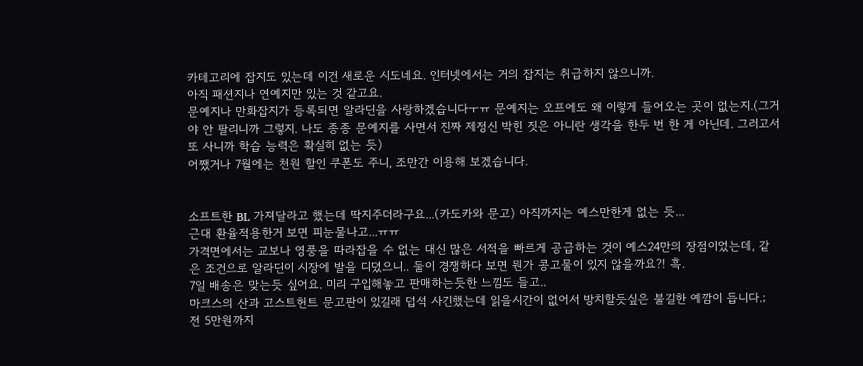카테고리에 잡지도 있는데 이건 새로운 시도네요. 인터넷에서는 거의 잡지는 취급하지 않으니까.
아직 패션지나 연예지만 있는 것 같고요.
문예지나 만화잡지가 등록되면 알라딘을 사랑하겠습니다ㅜㅠ 문예지는 오프에도 왜 이렇게 들어오는 곳이 없는지.(그거야 안 팔리니까 그렇지. 나도 종종 문예지를 사면서 진짜 제정신 박힌 짓은 아니란 생각을 한두 번 한 게 아닌데. 그러고서 또 사니까 학습 능력은 확실히 없는 듯)
어쨌거나 7월에는 천원 할인 쿠폰도 주니, 조만간 이용해 보겠습니다.


소프트한 BL 가져달라고 했는데 딱지주더라구요...(카도카와 문고) 아직까지는 예스만한게 없는 듯...
근대 환율적용한거 보면 피눈물나고...ㅠㅠ
가격면에서는 교보나 영풍을 따라잡을 수 없는 대신 많은 서적을 빠르게 공급하는 것이 예스24만의 장점이었는데, 같은 조건으로 알라딘이 시장에 발을 디뎠으니.. 둘이 경쟁하다 보면 뭔가 콩고물이 있지 않을까요?! 흑.
7일 배송은 맞는듯 싶어요. 미리 구입해놓고 판매하는듯한 느낌도 들고..
마크스의 산과 고스트헌트 문고판이 있길래 덥석 사긴했는데 읽을시간이 없어서 방치할듯싶은 불길한 예깜이 듭니다.;
전 5만원까지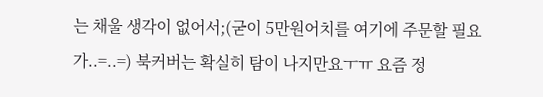는 채울 생각이 없어서;(굳이 5만원어치를 여기에 주문할 필요가..=..=) 북커버는 확실히 탐이 나지만요ㅜㅠ 요즘 정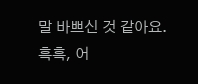말 바쁘신 것 같아요. 흑흑, 어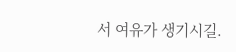서 여유가 생기시길.